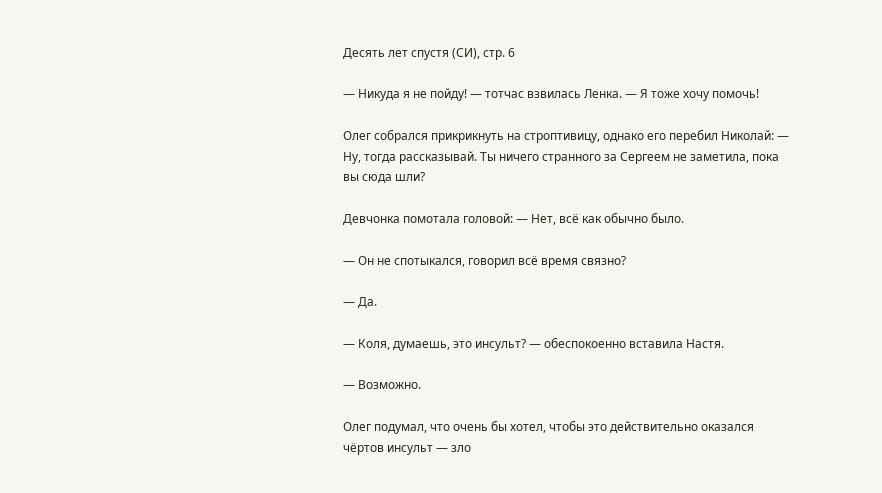Десять лет спустя (СИ), стр. 6

— Никуда я не пойду! — тотчас взвилась Ленка. — Я тоже хочу помочь!

Олег собрался прикрикнуть на строптивицу, однако его перебил Николай: — Ну, тогда рассказывай. Ты ничего странного за Сергеем не заметила, пока вы сюда шли?

Девчонка помотала головой: — Нет, всё как обычно было.

— Он не спотыкался, говорил всё время связно?

— Да.

— Коля, думаешь, это инсульт? — обеспокоенно вставила Настя.

— Возможно.

Олег подумал, что очень бы хотел, чтобы это действительно оказался чёртов инсульт — зло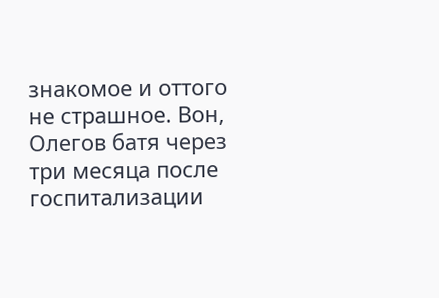знакомое и оттого не страшное. Вон, Олегов батя через три месяца после госпитализации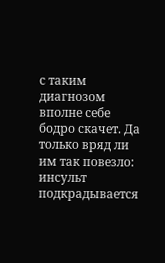с таким диагнозом вполне себе бодро скачет. Да только вряд ли им так повезло: инсульт подкрадывается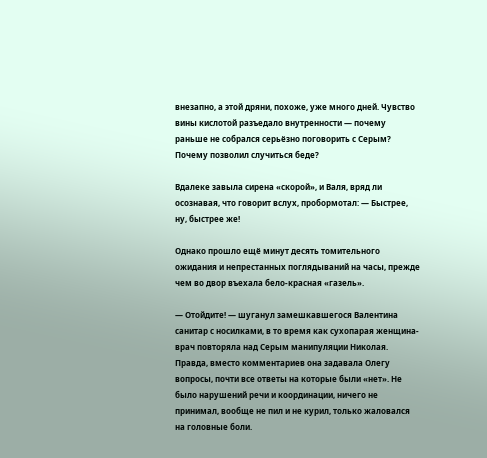внезапно, а этой дряни, похоже, уже много дней. Чувство вины кислотой разъедало внутренности — почему раньше не собрался серьёзно поговорить с Серым? Почему позволил случиться беде?

Вдалеке завыла сирена «скорой», и Валя, вряд ли осознавая, что говорит вслух, пробормотал: — Быстрее, ну, быстрее же!

Однако прошло ещё минут десять томительного ожидания и непрестанных поглядываний на часы, прежде чем во двор въехала бело-красная «газель».

— Отойдите! — шуганул замешкавшегося Валентина санитар с носилками, в то время как сухопарая женщина-врач повторяла над Серым манипуляции Николая. Правда, вместо комментариев она задавала Олегу вопросы, почти все ответы на которые были «нет». Не было нарушений речи и координации, ничего не принимал, вообще не пил и не курил, только жаловался на головные боли.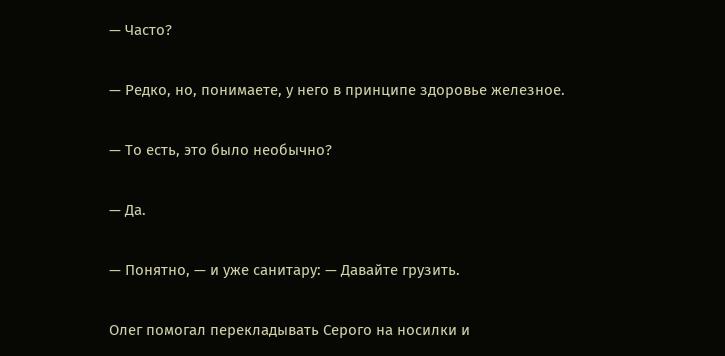— Часто?

— Редко, но, понимаете, у него в принципе здоровье железное.

— То есть, это было необычно?

— Да.

— Понятно, — и уже санитару: — Давайте грузить.

Олег помогал перекладывать Серого на носилки и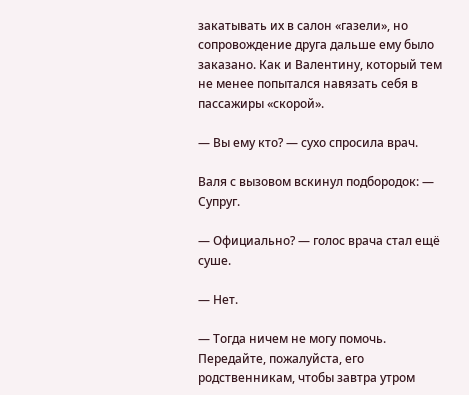закатывать их в салон «газели», но сопровождение друга дальше ему было заказано. Как и Валентину, который тем не менее попытался навязать себя в пассажиры «скорой».

— Вы ему кто? — сухо спросила врач.

Валя с вызовом вскинул подбородок: — Супруг.

— Официально? — голос врача стал ещё суше.

— Нет.

— Тогда ничем не могу помочь. Передайте, пожалуйста, его родственникам, чтобы завтра утром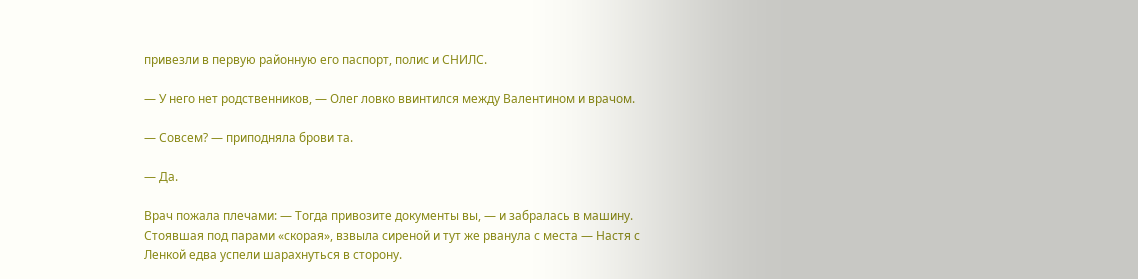привезли в первую районную его паспорт, полис и СНИЛС.

— У него нет родственников, — Олег ловко ввинтился между Валентином и врачом.

— Совсем? — приподняла брови та.

— Да.

Врач пожала плечами: — Тогда привозите документы вы, — и забралась в машину. Стоявшая под парами «скорая», взвыла сиреной и тут же рванула с места — Настя с Ленкой едва успели шарахнуться в сторону.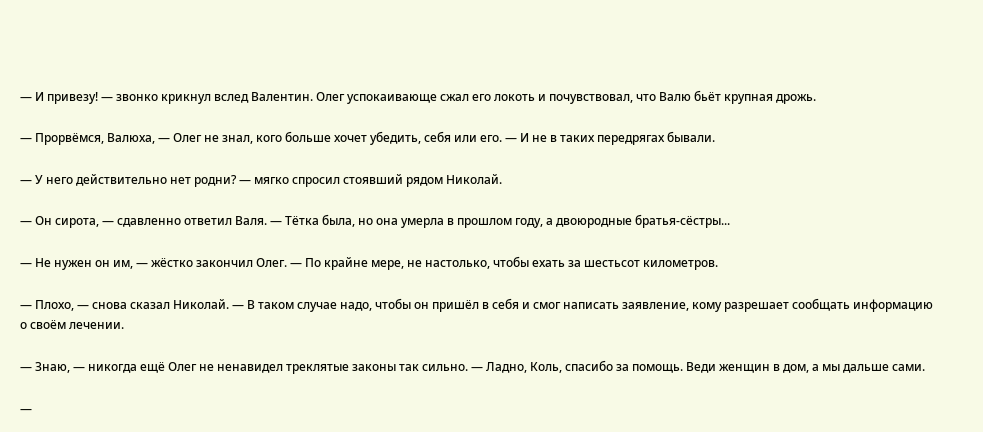— И привезу! — звонко крикнул вслед Валентин. Олег успокаивающе сжал его локоть и почувствовал, что Валю бьёт крупная дрожь.

— Прорвёмся, Валюха, — Олег не знал, кого больше хочет убедить, себя или его. — И не в таких передрягах бывали.

— У него действительно нет родни? — мягко спросил стоявший рядом Николай.

— Он сирота, — сдавленно ответил Валя. — Тётка была, но она умерла в прошлом году, а двоюродные братья-сёстры...

— Не нужен он им, — жёстко закончил Олег. — По крайне мере, не настолько, чтобы ехать за шестьсот километров.

— Плохо, — снова сказал Николай. — В таком случае надо, чтобы он пришёл в себя и смог написать заявление, кому разрешает сообщать информацию о своём лечении.

— Знаю, — никогда ещё Олег не ненавидел треклятые законы так сильно. — Ладно, Коль, спасибо за помощь. Веди женщин в дом, а мы дальше сами.

—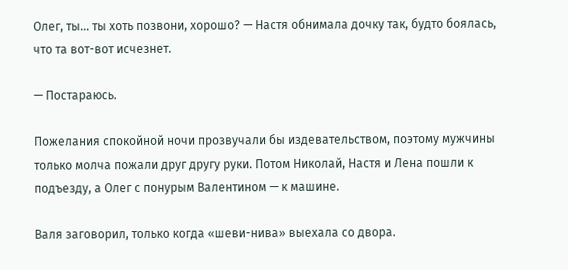Олег, ты... ты хоть позвони, хорошо? — Настя обнимала дочку так, будто боялась, что та вот-вот исчезнет.

— Постараюсь.

Пожелания спокойной ночи прозвучали бы издевательством, поэтому мужчины только молча пожали друг другу руки. Потом Николай, Настя и Лена пошли к подъезду, а Олег с понурым Валентином — к машине.

Валя заговорил, только когда «шеви-нива» выехала со двора.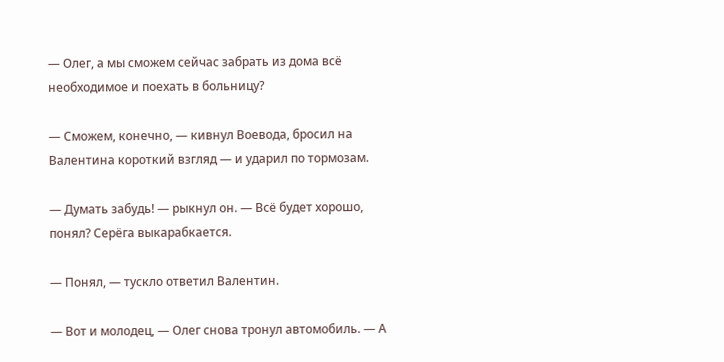— Олег, а мы сможем сейчас забрать из дома всё необходимое и поехать в больницу?

— Сможем, конечно, — кивнул Воевода, бросил на Валентина короткий взгляд — и ударил по тормозам.

— Думать забудь! — рыкнул он. — Всё будет хорошо, понял? Серёга выкарабкается.

— Понял, — тускло ответил Валентин.

— Вот и молодец, — Олег снова тронул автомобиль. — А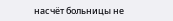насчёт больницы не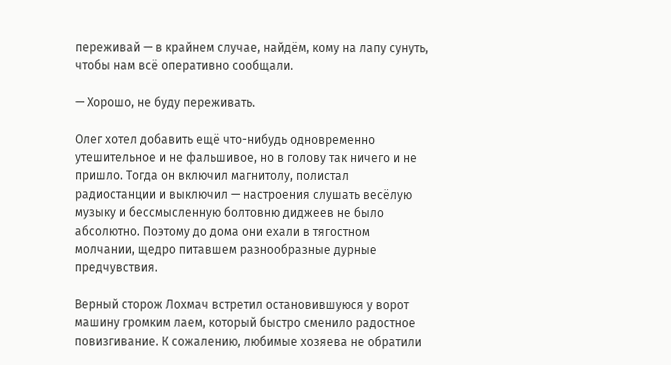переживай — в крайнем случае, найдём, кому на лапу сунуть, чтобы нам всё оперативно сообщали.

— Хорошо, не буду переживать.

Олег хотел добавить ещё что-нибудь одновременно утешительное и не фальшивое, но в голову так ничего и не пришло. Тогда он включил магнитолу, полистал радиостанции и выключил — настроения слушать весёлую музыку и бессмысленную болтовню диджеев не было абсолютно. Поэтому до дома они ехали в тягостном молчании, щедро питавшем разнообразные дурные предчувствия.

Верный сторож Лохмач встретил остановившуюся у ворот машину громким лаем, который быстро сменило радостное повизгивание. К сожалению, любимые хозяева не обратили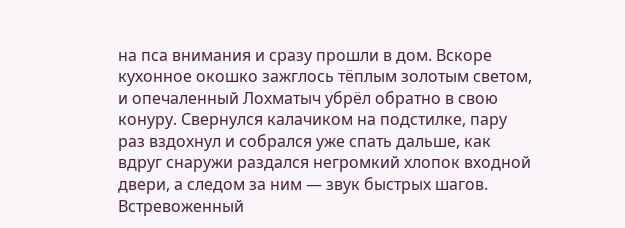на пса внимания и сразу прошли в дом. Вскоре кухонное окошко зажглось тёплым золотым светом, и опечаленный Лохматыч убрёл обратно в свою конуру. Свернулся калачиком на подстилке, пару раз вздохнул и собрался уже спать дальше, как вдруг снаружи раздался негромкий хлопок входной двери, а следом за ним — звук быстрых шагов. Встревоженный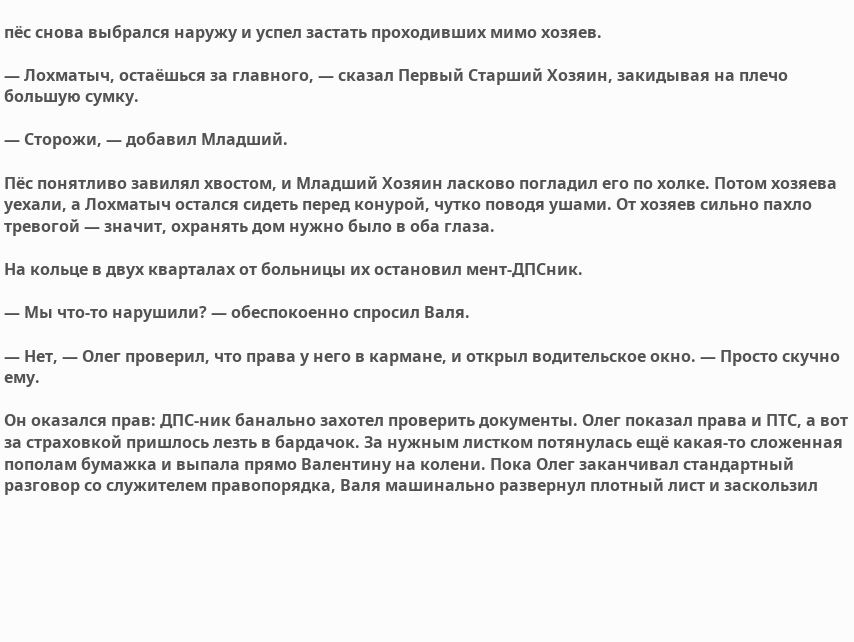пёс снова выбрался наружу и успел застать проходивших мимо хозяев.

— Лохматыч, остаёшься за главного, — сказал Первый Старший Хозяин, закидывая на плечо большую сумку.

— Сторожи, — добавил Младший.

Пёс понятливо завилял хвостом, и Младший Хозяин ласково погладил его по холке. Потом хозяева уехали, а Лохматыч остался сидеть перед конурой, чутко поводя ушами. От хозяев сильно пахло тревогой — значит, охранять дом нужно было в оба глаза.

На кольце в двух кварталах от больницы их остановил мент-ДПСник.

— Мы что-то нарушили? — обеспокоенно спросил Валя.

— Нет, — Олег проверил, что права у него в кармане, и открыл водительское окно. — Просто скучно ему.

Он оказался прав: ДПС-ник банально захотел проверить документы. Олег показал права и ПТС, а вот за страховкой пришлось лезть в бардачок. За нужным листком потянулась ещё какая-то сложенная пополам бумажка и выпала прямо Валентину на колени. Пока Олег заканчивал стандартный разговор со служителем правопорядка, Валя машинально развернул плотный лист и заскользил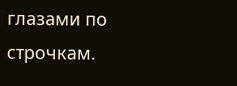глазами по строчкам.